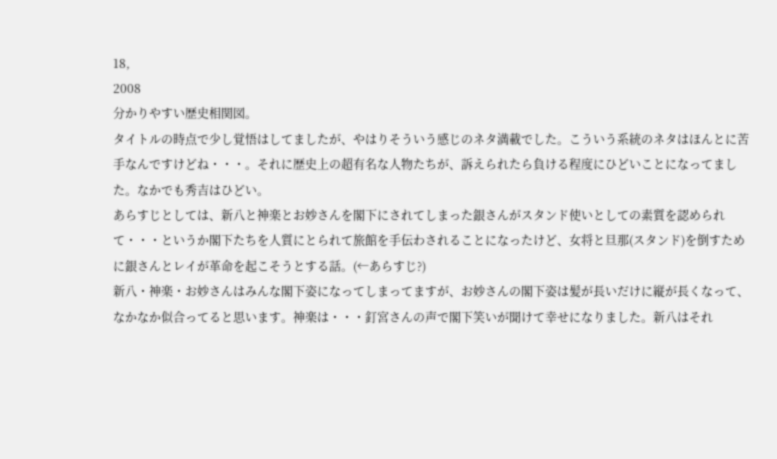18,
2008
分かりやすい歴史相関図。
タイトルの時点で少し覚悟はしてましたが、やはりそういう感じのネタ満載でした。こういう系統のネタはほんとに苦手なんですけどね・・・。それに歴史上の超有名な人物たちが、訴えられたら負ける程度にひどいことになってました。なかでも秀吉はひどい。
あらすじとしては、新八と神楽とお妙さんを閣下にされてしまった銀さんがスタンド使いとしての素質を認められて・・・というか閣下たちを人質にとられて旅館を手伝わされることになったけど、女将と旦那(スタンド)を倒すために銀さんとレイが革命を起こそうとする話。(←あらすじ?)
新八・神楽・お妙さんはみんな閣下姿になってしまってますが、お妙さんの閣下姿は髪が長いだけに縦が長くなって、なかなか似合ってると思います。神楽は・・・釘宮さんの声で閣下笑いが聞けて幸せになりました。新八はそれ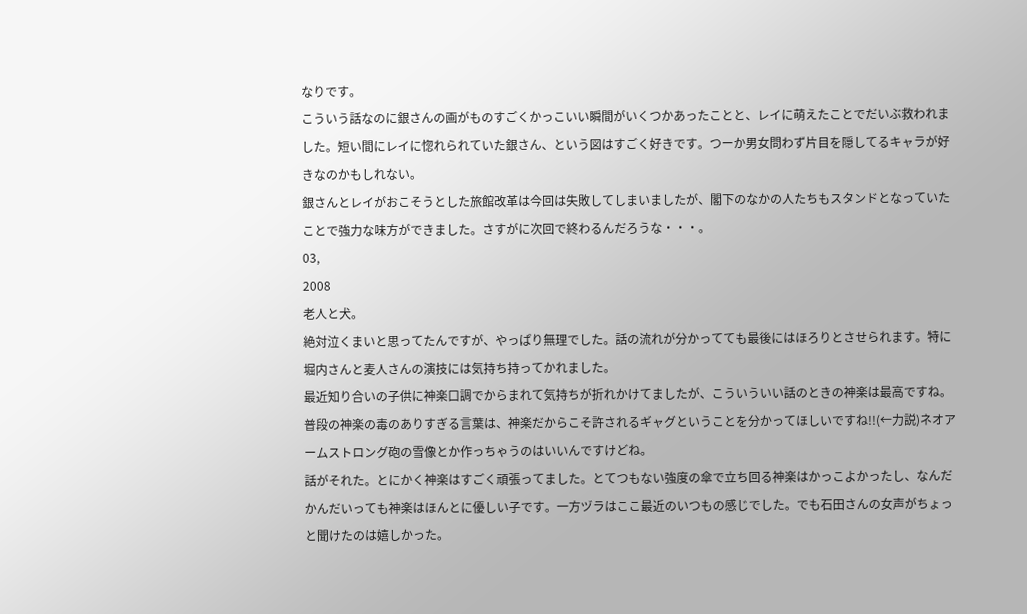なりです。
こういう話なのに銀さんの画がものすごくかっこいい瞬間がいくつかあったことと、レイに萌えたことでだいぶ救われました。短い間にレイに惚れられていた銀さん、という図はすごく好きです。つーか男女問わず片目を隠してるキャラが好きなのかもしれない。
銀さんとレイがおこそうとした旅館改革は今回は失敗してしまいましたが、閣下のなかの人たちもスタンドとなっていたことで強力な味方ができました。さすがに次回で終わるんだろうな・・・。
03,
2008
老人と犬。
絶対泣くまいと思ってたんですが、やっぱり無理でした。話の流れが分かってても最後にはほろりとさせられます。特に堀内さんと麦人さんの演技には気持ち持ってかれました。
最近知り合いの子供に神楽口調でからまれて気持ちが折れかけてましたが、こういういい話のときの神楽は最高ですね。普段の神楽の毒のありすぎる言葉は、神楽だからこそ許されるギャグということを分かってほしいですね!!(←力説)ネオアームストロング砲の雪像とか作っちゃうのはいいんですけどね。
話がそれた。とにかく神楽はすごく頑張ってました。とてつもない強度の傘で立ち回る神楽はかっこよかったし、なんだかんだいっても神楽はほんとに優しい子です。一方ヅラはここ最近のいつもの感じでした。でも石田さんの女声がちょっと聞けたのは嬉しかった。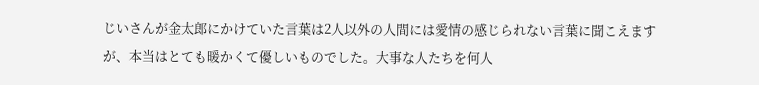じいさんが金太郎にかけていた言葉は2人以外の人間には愛情の感じられない言葉に聞こえますが、本当はとても暖かくて優しいものでした。大事な人たちを何人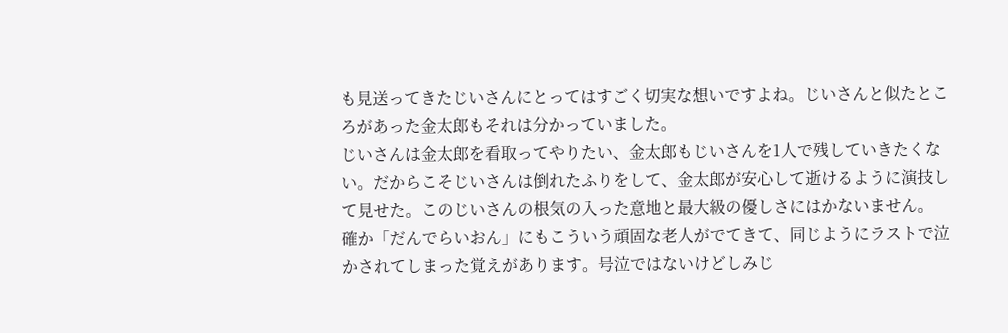も見送ってきたじいさんにとってはすごく切実な想いですよね。じいさんと似たところがあった金太郎もそれは分かっていました。
じいさんは金太郎を看取ってやりたい、金太郎もじいさんを1人で残していきたくない。だからこそじいさんは倒れたふりをして、金太郎が安心して逝けるように演技して見せた。このじいさんの根気の入った意地と最大級の優しさにはかないません。
確か「だんでらいおん」にもこういう頑固な老人がでてきて、同じようにラストで泣かされてしまった覚えがあります。号泣ではないけどしみじ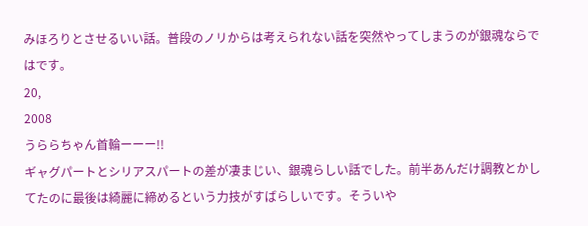みほろりとさせるいい話。普段のノリからは考えられない話を突然やってしまうのが銀魂ならではです。
20,
2008
うららちゃん首輪ーーー!!
ギャグパートとシリアスパートの差が凄まじい、銀魂らしい話でした。前半あんだけ調教とかしてたのに最後は綺麗に締めるという力技がすばらしいです。そういや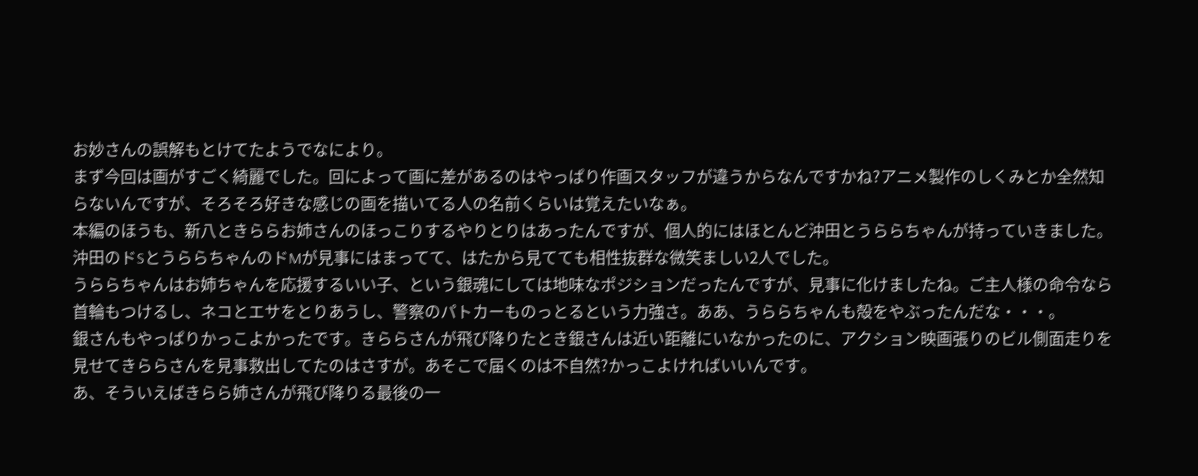お妙さんの誤解もとけてたようでなにより。
まず今回は画がすごく綺麗でした。回によって画に差があるのはやっぱり作画スタッフが違うからなんですかね?アニメ製作のしくみとか全然知らないんですが、そろそろ好きな感じの画を描いてる人の名前くらいは覚えたいなぁ。
本編のほうも、新八ときららお姉さんのほっこりするやりとりはあったんですが、個人的にはほとんど沖田とうららちゃんが持っていきました。沖田のドSとうららちゃんのドMが見事にはまってて、はたから見てても相性抜群な微笑ましい2人でした。
うららちゃんはお姉ちゃんを応援するいい子、という銀魂にしては地味なポジションだったんですが、見事に化けましたね。ご主人様の命令なら首輪もつけるし、ネコとエサをとりあうし、警察のパトカーものっとるという力強さ。ああ、うららちゃんも殻をやぶったんだな・・・。
銀さんもやっぱりかっこよかったです。きららさんが飛び降りたとき銀さんは近い距離にいなかったのに、アクション映画張りのビル側面走りを見せてきららさんを見事救出してたのはさすが。あそこで届くのは不自然?かっこよければいいんです。
あ、そういえばきらら姉さんが飛び降りる最後の一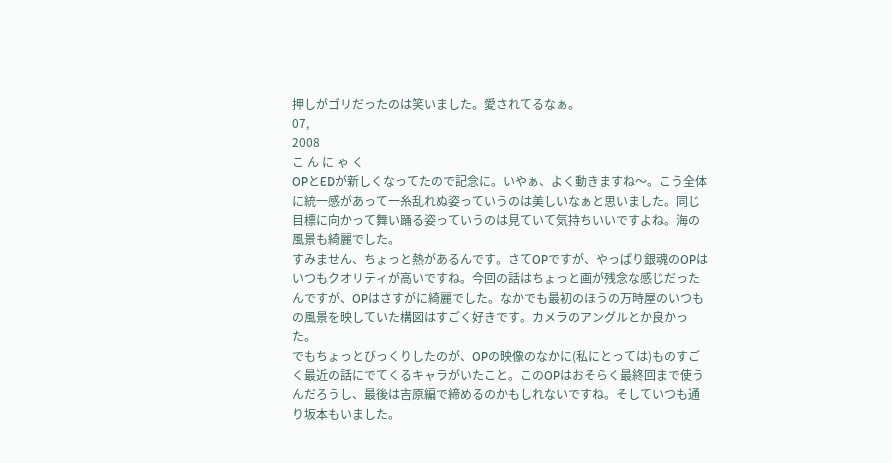押しがゴリだったのは笑いました。愛されてるなぁ。
07,
2008
こ ん に ゃ く
OPとEDが新しくなってたので記念に。いやぁ、よく動きますね〜。こう全体に統一感があって一糸乱れぬ姿っていうのは美しいなぁと思いました。同じ目標に向かって舞い踊る姿っていうのは見ていて気持ちいいですよね。海の風景も綺麗でした。
すみません、ちょっと熱があるんです。さてOPですが、やっぱり銀魂のOPはいつもクオリティが高いですね。今回の話はちょっと画が残念な感じだったんですが、OPはさすがに綺麗でした。なかでも最初のほうの万時屋のいつもの風景を映していた構図はすごく好きです。カメラのアングルとか良かった。
でもちょっとびっくりしたのが、OPの映像のなかに(私にとっては)ものすごく最近の話にでてくるキャラがいたこと。このOPはおそらく最終回まで使うんだろうし、最後は吉原編で締めるのかもしれないですね。そしていつも通り坂本もいました。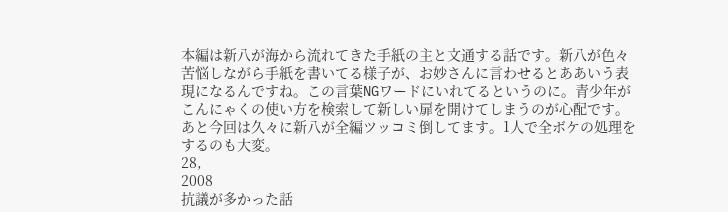本編は新八が海から流れてきた手紙の主と文通する話です。新八が色々苦悩しながら手紙を書いてる様子が、お妙さんに言わせるとああいう表現になるんですね。この言葉NGワードにいれてるというのに。青少年がこんにゃくの使い方を検索して新しい扉を開けてしまうのが心配です。
あと今回は久々に新八が全編ツッコミ倒してます。1人で全ボケの処理をするのも大変。
28,
2008
抗議が多かった話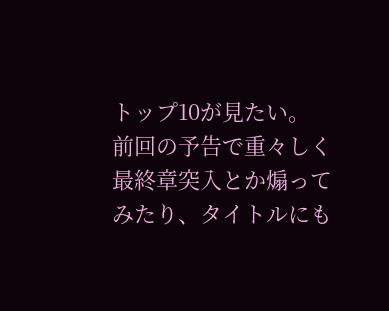トップ10が見たい。
前回の予告で重々しく最終章突入とか煽ってみたり、タイトルにも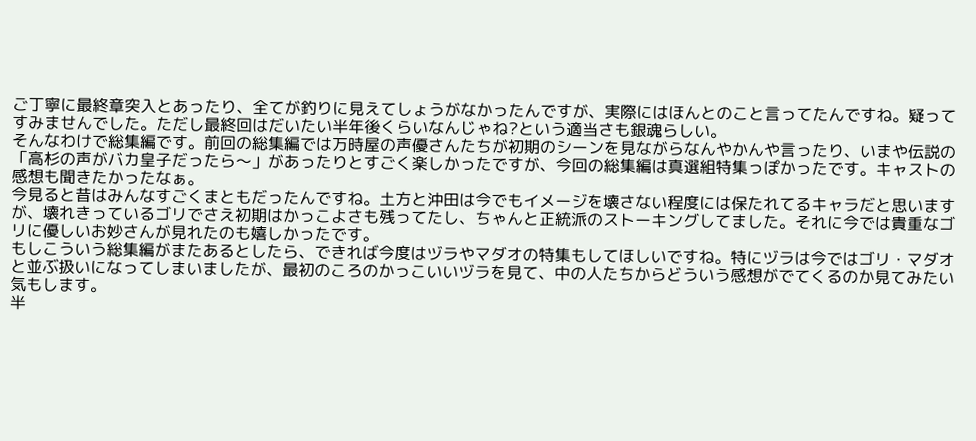ご丁寧に最終章突入とあったり、全てが釣りに見えてしょうがなかったんですが、実際にはほんとのこと言ってたんですね。疑ってすみませんでした。ただし最終回はだいたい半年後くらいなんじゃね?という適当さも銀魂らしい。
そんなわけで総集編です。前回の総集編では万時屋の声優さんたちが初期のシーンを見ながらなんやかんや言ったり、いまや伝説の「高杉の声がバカ皇子だったら〜」があったりとすごく楽しかったですが、今回の総集編は真選組特集っぽかったです。キャストの感想も聞きたかったなぁ。
今見ると昔はみんなすごくまともだったんですね。土方と沖田は今でもイメージを壊さない程度には保たれてるキャラだと思いますが、壊れきっているゴリでさえ初期はかっこよさも残ってたし、ちゃんと正統派のストーキングしてました。それに今では貴重なゴリに優しいお妙さんが見れたのも嬉しかったです。
もしこういう総集編がまたあるとしたら、できれば今度はヅラやマダオの特集もしてほしいですね。特にヅラは今ではゴリ・マダオと並ぶ扱いになってしまいましたが、最初のころのかっこいいヅラを見て、中の人たちからどういう感想がでてくるのか見てみたい気もします。
半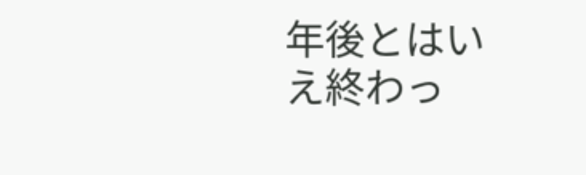年後とはいえ終わっ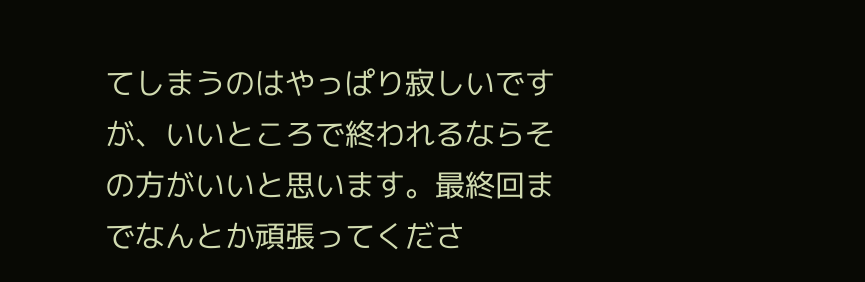てしまうのはやっぱり寂しいですが、いいところで終われるならその方がいいと思います。最終回までなんとか頑張ってくださ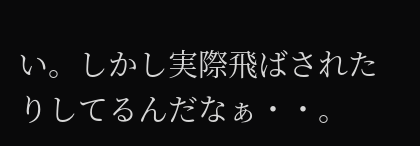い。しかし実際飛ばされたりしてるんだなぁ・・。